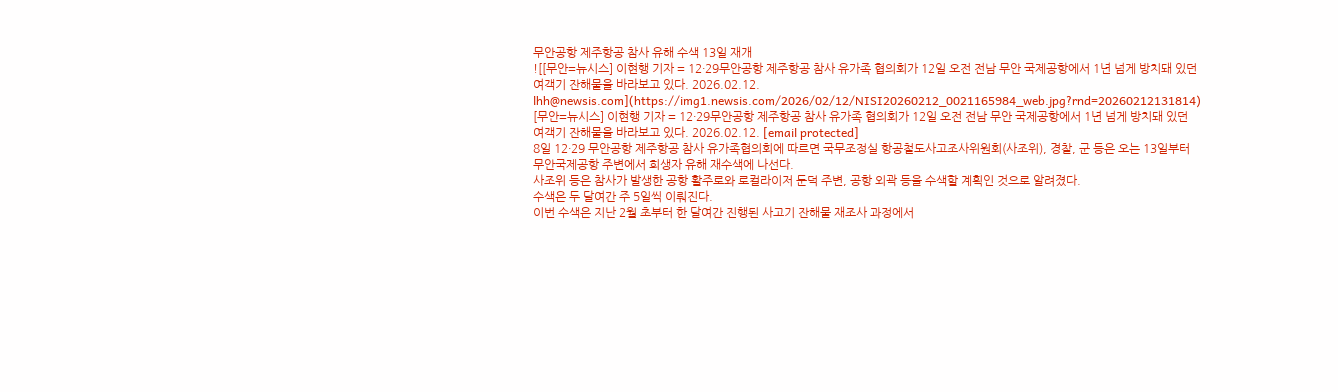무안공항 제주항공 참사 유해 수색 13일 재개
![[무안=뉴시스] 이현행 기자 = 12·29무안공항 제주항공 참사 유가족 협의회가 12일 오전 전남 무안 국제공항에서 1년 넘게 방치돼 있던 여객기 잔해물을 바라보고 있다. 2026.02.12. lhh@newsis.com](https://img1.newsis.com/2026/02/12/NISI20260212_0021165984_web.jpg?rnd=20260212131814)
[무안=뉴시스] 이현행 기자 = 12·29무안공항 제주항공 참사 유가족 협의회가 12일 오전 전남 무안 국제공항에서 1년 넘게 방치돼 있던 여객기 잔해물을 바라보고 있다. 2026.02.12. [email protected]
8일 12·29 무안공항 제주항공 참사 유가족협의회에 따르면 국무조정실 항공철도사고조사위원회(사조위), 경찰, 군 등은 오는 13일부터 무안국제공항 주변에서 희생자 유해 재수색에 나선다.
사조위 등은 참사가 발생한 공항 활주로와 로컬라이저 둔덕 주변, 공항 외곽 등을 수색할 계획인 것으로 알려졌다.
수색은 두 달여간 주 5일씩 이뤄진다.
이번 수색은 지난 2월 초부터 한 달여간 진행된 사고기 잔해물 재조사 과정에서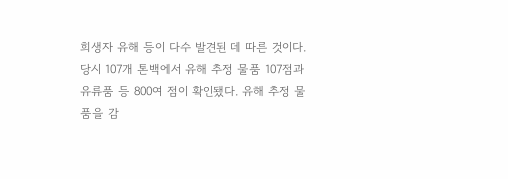희생자 유해 등이 다수 발견된 데 따른 것이다.
당시 107개 톤백에서 유해 추정 물품 107점과 유류품 등 800여 점이 확인됐다. 유해 추정 물품을 감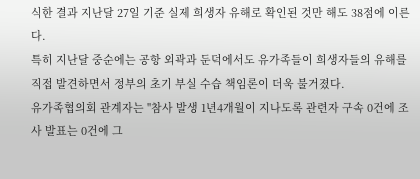식한 결과 지난달 27일 기준 실제 희생자 유해로 확인된 것만 해도 38점에 이른다.
특히 지난달 중순에는 공항 외곽과 둔덕에서도 유가족들이 희생자들의 유해를 직접 발견하면서 정부의 초기 부실 수습 책임론이 더욱 불거졌다.
유가족협의회 관계자는 "참사 발생 1년4개월이 지나도록 관련자 구속 0건에 조사 발표는 0건에 그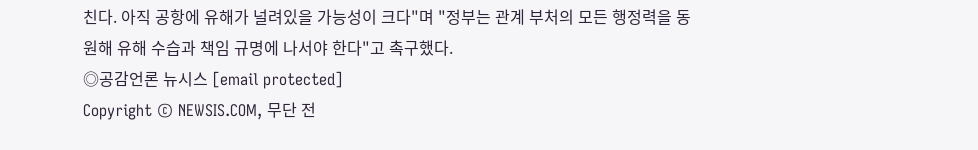친다. 아직 공항에 유해가 널려있을 가능성이 크다"며 "정부는 관계 부처의 모든 행정력을 동원해 유해 수습과 책임 규명에 나서야 한다"고 촉구했다.
◎공감언론 뉴시스 [email protected]
Copyright © NEWSIS.COM, 무단 전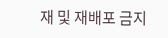재 및 재배포 금지